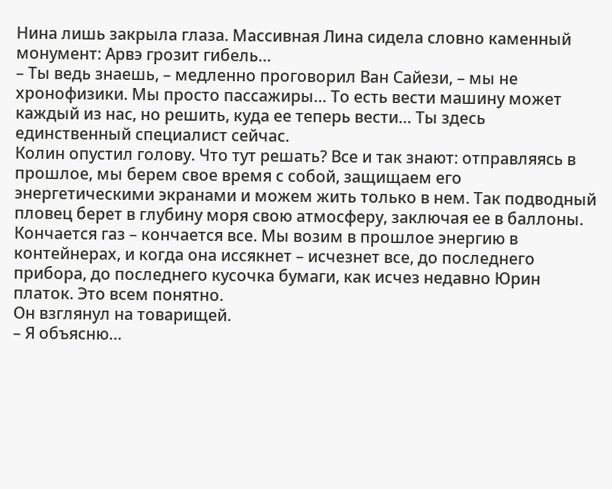Нина лишь закрыла глаза. Массивная Лина сидела словно каменный монумент: Арвэ грозит гибель…
– Ты ведь знаешь, – медленно проговорил Ван Сайези, – мы не хронофизики. Мы просто пассажиры… То есть вести машину может каждый из нас, но решить, куда ее теперь вести… Ты здесь единственный специалист сейчас.
Колин опустил голову. Что тут решать? Все и так знают: отправляясь в прошлое, мы берем свое время с собой, защищаем его энергетическими экранами и можем жить только в нем. Так подводный пловец берет в глубину моря свою атмосферу, заключая ее в баллоны. Кончается газ – кончается все. Мы возим в прошлое энергию в контейнерах, и когда она иссякнет – исчезнет все, до последнего прибора, до последнего кусочка бумаги, как исчез недавно Юрин платок. Это всем понятно.
Он взглянул на товарищей.
– Я объясню…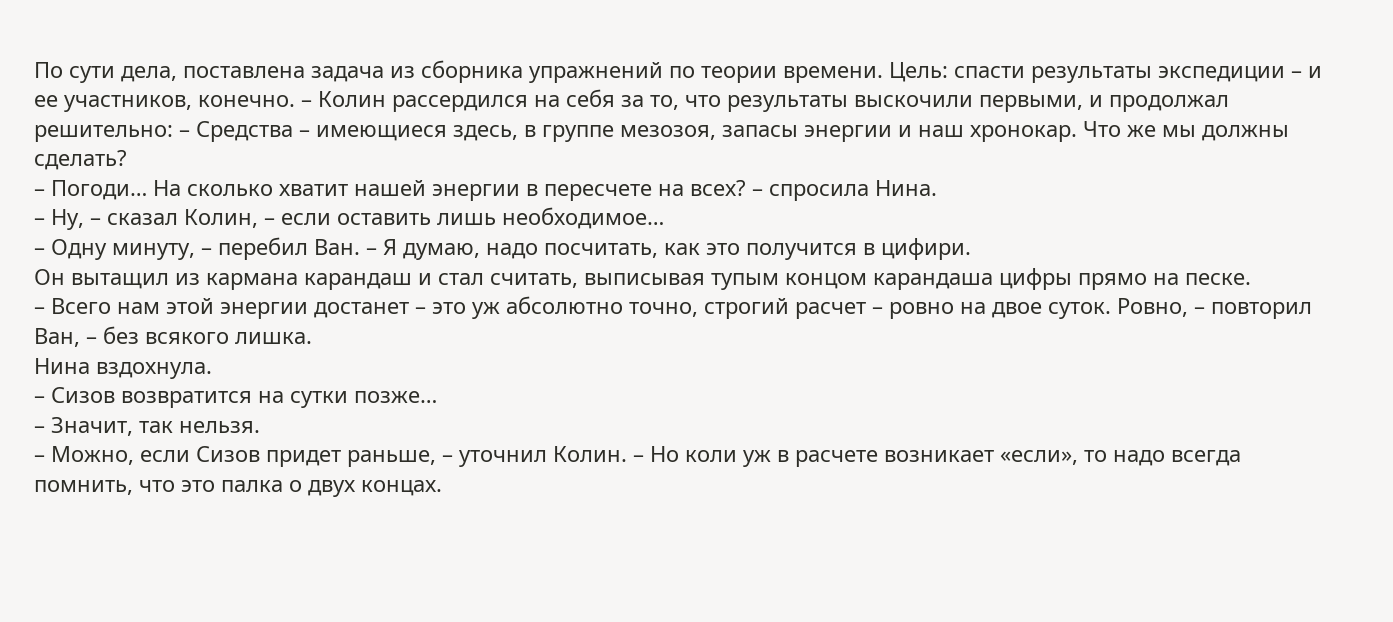По сути дела, поставлена задача из сборника упражнений по теории времени. Цель: спасти результаты экспедиции – и ее участников, конечно. – Колин рассердился на себя за то, что результаты выскочили первыми, и продолжал решительно: – Средства – имеющиеся здесь, в группе мезозоя, запасы энергии и наш хронокар. Что же мы должны сделать?
– Погоди… На сколько хватит нашей энергии в пересчете на всех? – спросила Нина.
– Ну, – сказал Колин, – если оставить лишь необходимое…
– Одну минуту, – перебил Ван. – Я думаю, надо посчитать, как это получится в цифири.
Он вытащил из кармана карандаш и стал считать, выписывая тупым концом карандаша цифры прямо на песке.
– Всего нам этой энергии достанет – это уж абсолютно точно, строгий расчет – ровно на двое суток. Ровно, – повторил Ван, – без всякого лишка.
Нина вздохнула.
– Сизов возвратится на сутки позже…
– Значит, так нельзя.
– Можно, если Сизов придет раньше, – уточнил Колин. – Но коли уж в расчете возникает «если», то надо всегда помнить, что это палка о двух концах.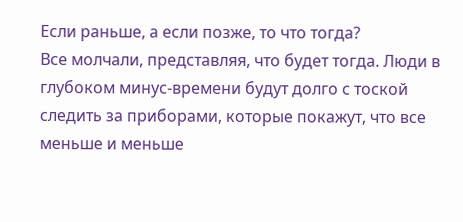Если раньше, а если позже, то что тогда?
Все молчали, представляя, что будет тогда. Люди в глубоком минус-времени будут долго с тоской следить за приборами, которые покажут, что все меньше и меньше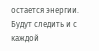остается энергии. Будут следить и с каждой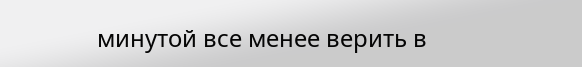минутой все менее верить в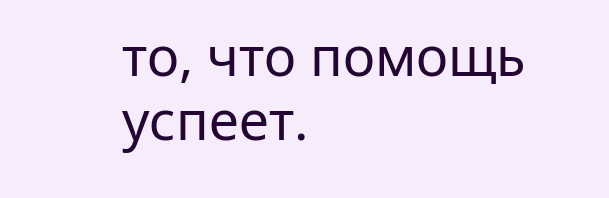то, что помощь успеет.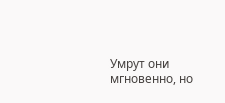Умрут они мгновенно, но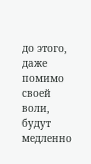до этого, даже помимо своей воли, будут медленно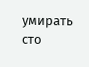умирать сто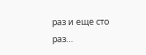раз и еще сто раз…